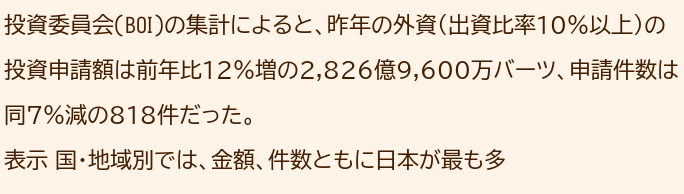投資委員会(BOI)の集計によると、昨年の外資(出資比率10%以上)の投資申請額は前年比12%増の2,826億9,600万バーツ、申請件数は同7%減の818件だった。
表示 国・地域別では、金額、件数ともに日本が最も多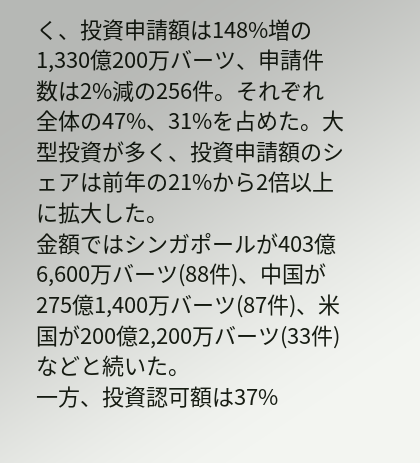く、投資申請額は148%増の1,330億200万バーツ、申請件数は2%減の256件。それぞれ全体の47%、31%を占めた。大型投資が多く、投資申請額のシェアは前年の21%から2倍以上に拡大した。
金額ではシンガポールが403億6,600万バーツ(88件)、中国が275億1,400万バーツ(87件)、米国が200億2,200万バーツ(33件)などと続いた。
一方、投資認可額は37%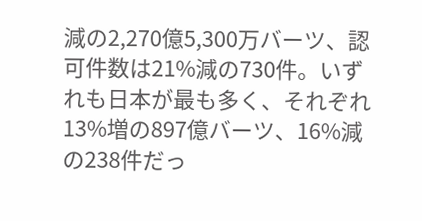減の2,270億5,300万バーツ、認可件数は21%減の730件。いずれも日本が最も多く、それぞれ13%増の897億バーツ、16%減の238件だっ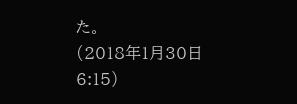た。
(2018年1月30日 6:15)